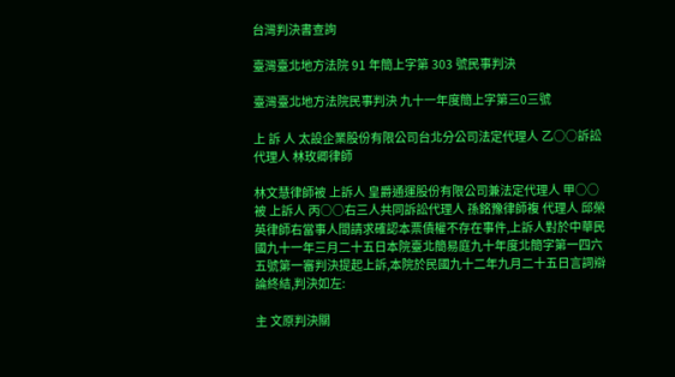台灣判決書查詢

臺灣臺北地方法院 91 年簡上字第 303 號民事判決

臺灣臺北地方法院民事判決 九十一年度簡上字第三0三號

上 訴 人 太設企業股份有限公司台北分公司法定代理人 乙○○訴訟代理人 林玫卿律師

林文慧律師被 上訴人 皇爵通運股份有限公司兼法定代理人 甲○○被 上訴人 丙○○右三人共同訴訟代理人 孫銘豫律師複 代理人 邱榮英律師右當事人間請求確認本票債權不存在事件,上訴人對於中華民國九十一年三月二十五日本院臺北簡易庭九十年度北簡字第一四六五號第一審判決提起上訴,本院於民國九十二年九月二十五日言詞辯論終結,判決如左:

主 文原判決關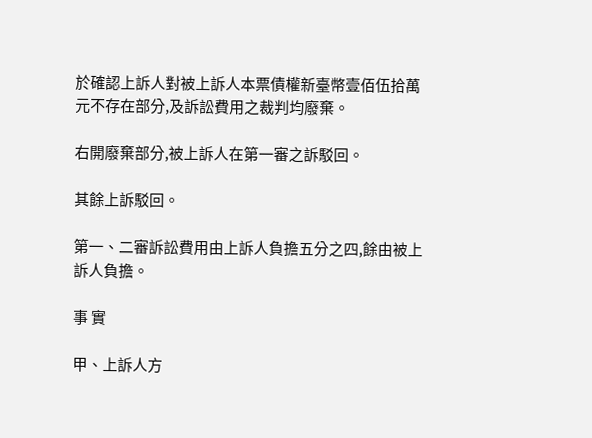於確認上訴人對被上訴人本票債權新臺幣壹佰伍拾萬元不存在部分,及訴訟費用之裁判均廢棄。

右開廢棄部分,被上訴人在第一審之訴駁回。

其餘上訴駁回。

第一、二審訴訟費用由上訴人負擔五分之四,餘由被上訴人負擔。

事 實

甲、上訴人方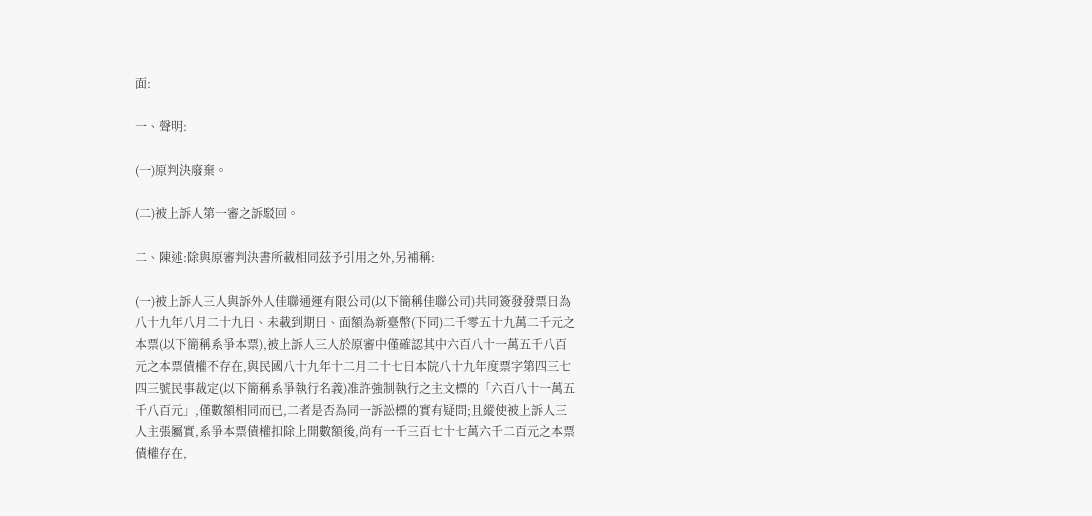面:

一、聲明:

(一)原判決廢棄。

(二)被上訴人第一審之訴駁回。

二、陳述:除與原審判決書所載相同茲予引用之外,另補稱:

(一)被上訴人三人與訴外人佳聯通運有限公司(以下簡稱佳聯公司)共同簽發發票日為八十九年八月二十九日、未載到期日、面額為新臺幣(下同)二千零五十九萬二千元之本票(以下簡稱系爭本票),被上訴人三人於原審中僅確認其中六百八十一萬五千八百元之本票債權不存在,與民國八十九年十二月二十七日本院八十九年度票字第四三七四三號民事裁定(以下簡稱系爭執行名義)准許強制執行之主文標的「六百八十一萬五千八百元」,僅數額相同而已,二者是否為同一訴訟標的實有疑問;且縱使被上訴人三人主張屬實,系爭本票債權扣除上開數額後,尚有一千三百七十七萬六千二百元之本票債權存在,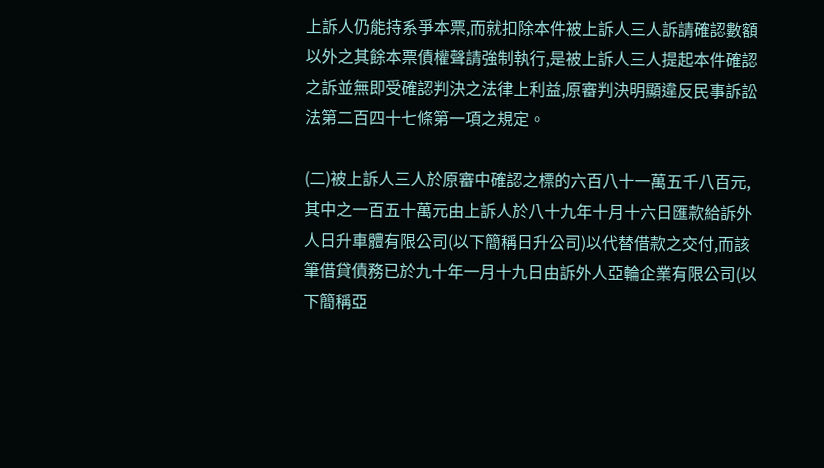上訴人仍能持系爭本票,而就扣除本件被上訴人三人訴請確認數額以外之其餘本票債權聲請強制執行,是被上訴人三人提起本件確認之訴並無即受確認判決之法律上利益,原審判決明顯違反民事訴訟法第二百四十七條第一項之規定。

(二)被上訴人三人於原審中確認之標的六百八十一萬五千八百元,其中之一百五十萬元由上訴人於八十九年十月十六日匯款給訴外人日升車體有限公司(以下簡稱日升公司)以代替借款之交付,而該筆借貸債務已於九十年一月十九日由訴外人亞輪企業有限公司(以下簡稱亞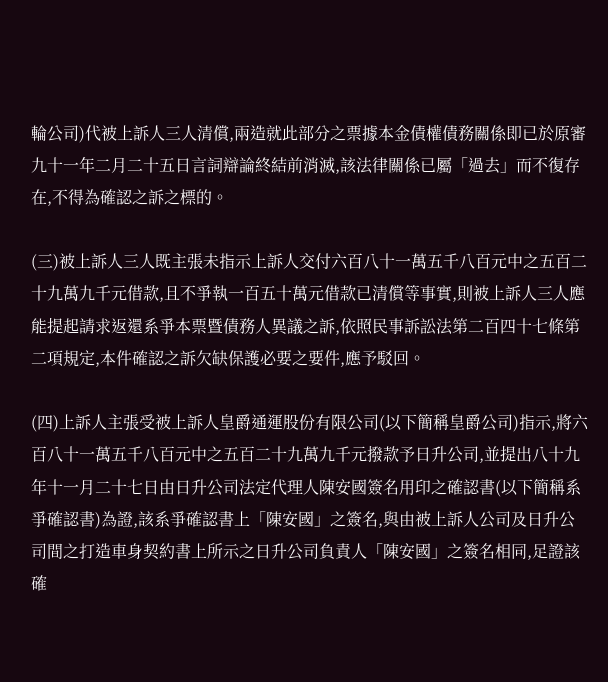輪公司)代被上訴人三人清償,兩造就此部分之票據本金債權債務關係即已於原審九十一年二月二十五日言詞辯論終結前消滅,該法律關係已屬「過去」而不復存在,不得為確認之訴之標的。

(三)被上訴人三人既主張未指示上訴人交付六百八十一萬五千八百元中之五百二十九萬九千元借款,且不爭執一百五十萬元借款已清償等事實,則被上訴人三人應能提起請求返還系爭本票暨債務人異議之訴,依照民事訴訟法第二百四十七條第二項規定,本件確認之訴欠缺保護必要之要件,應予駁回。

(四)上訴人主張受被上訴人皇爵通運股份有限公司(以下簡稱皇爵公司)指示,將六百八十一萬五千八百元中之五百二十九萬九千元撥款予日升公司,並提出八十九年十一月二十七日由日升公司法定代理人陳安國簽名用印之確認書(以下簡稱系爭確認書)為證,該系爭確認書上「陳安國」之簽名,與由被上訴人公司及日升公司間之打造車身契約書上所示之日升公司負責人「陳安國」之簽名相同,足證該確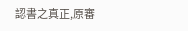認書之真正,原審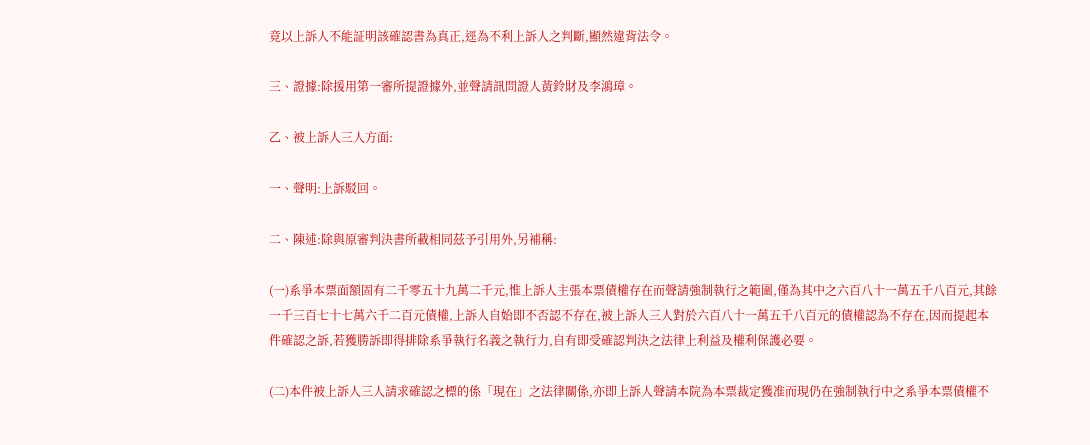竟以上訴人不能証明該確認書為真正,逕為不利上訴人之判斷,顯然違背法令。

三、證據:除援用第一審所提證據外,並聲請訊問證人黃鈴財及李鴻璋。

乙、被上訴人三人方面:

一、聲明:上訴駁回。

二、陳述:除與原審判決書所載相同茲予引用外,另補稱:

(一)系爭本票面額固有二千零五十九萬二千元,惟上訴人主張本票債權存在而聲請強制執行之範圍,僅為其中之六百八十一萬五千八百元,其餘一千三百七十七萬六千二百元債權,上訴人自始即不否認不存在,被上訴人三人對於六百八十一萬五千八百元的債權認為不存在,因而提起本件確認之訴,若獲勝訴即得排除系爭執行名義之執行力,自有即受確認判決之法律上利益及權利保護必要。

(二)本件被上訴人三人請求確認之標的係「現在」之法律關係,亦即上訴人聲請本院為本票裁定獲准而現仍在強制執行中之系爭本票債權不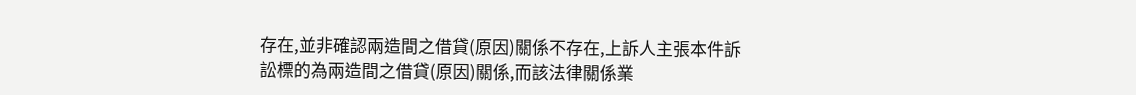存在,並非確認兩造間之借貸(原因)關係不存在,上訴人主張本件訴訟標的為兩造間之借貸(原因)關係,而該法律關係業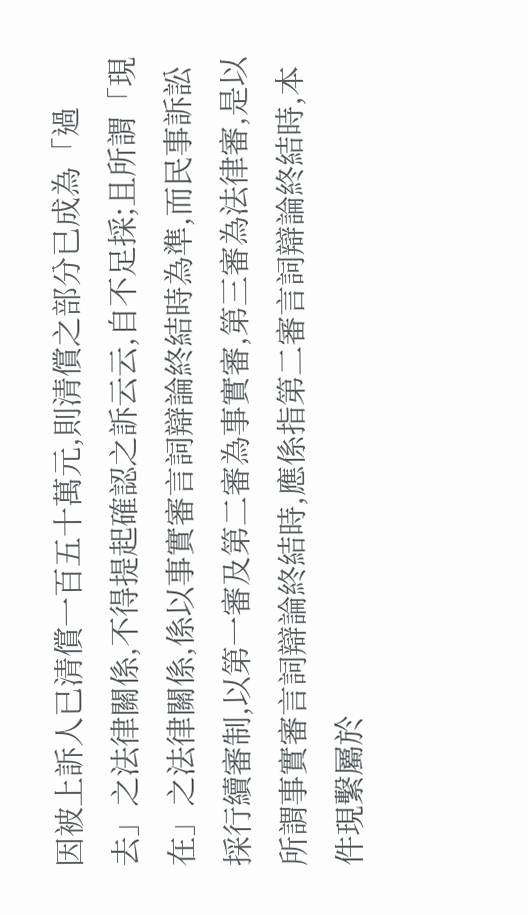因被上訴人已清償一百五十萬元,則清償之部分已成為「過去」之法律關係,不得提起確認之訴云云,自不足採;且所謂「現在」之法律關係,係以事實審言詞辯論終結時為準,而民事訴訟採行續審制,以第一審及第二審為事實審,第三審為法律審,是以所謂事實審言詞辯論終結時,應係指第二審言詞辯論終結時,本件現繫屬於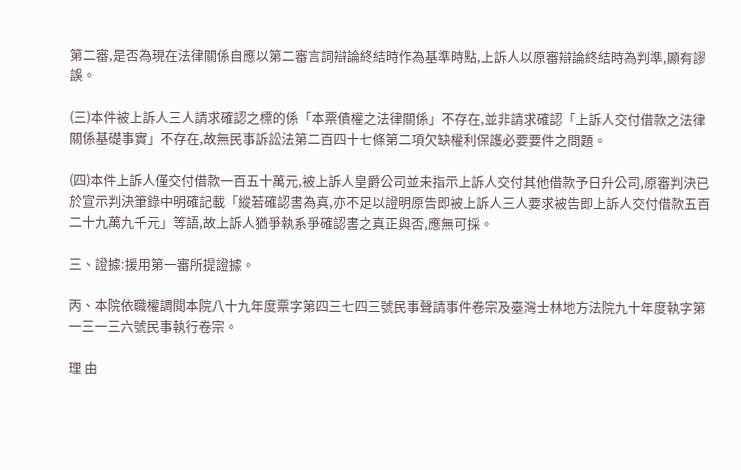第二審,是否為現在法律關係自應以第二審言詞辯論終結時作為基準時點,上訴人以原審辯論終結時為判準,顯有謬誤。

(三)本件被上訴人三人請求確認之標的係「本票債權之法律關係」不存在,並非請求確認「上訴人交付借款之法律關係基礎事實」不存在,故無民事訴訟法第二百四十七條第二項欠缺權利保護必要要件之問題。

(四)本件上訴人僅交付借款一百五十萬元,被上訴人皇爵公司並未指示上訴人交付其他借款予日升公司,原審判決已於宣示判決筆錄中明確記載「縱若確認書為真,亦不足以證明原告即被上訴人三人要求被告即上訴人交付借款五百二十九萬九千元」等語,故上訴人猶爭執系爭確認書之真正與否,應無可採。

三、證據:援用第一審所提證據。

丙、本院依職權調閱本院八十九年度票字第四三七四三號民事聲請事件卷宗及臺灣士林地方法院九十年度執字第一三一三六號民事執行卷宗。

理 由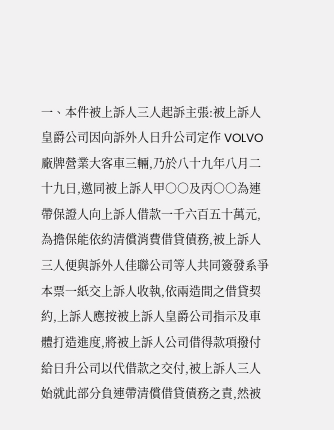一、本件被上訴人三人起訴主張:被上訴人皇爵公司因向訴外人日升公司定作 VOLVO廠牌營業大客車三輛,乃於八十九年八月二十九日,邀同被上訴人甲○○及丙○○為連帶保證人向上訴人借款一千六百五十萬元,為擔保能依約清償消費借貸債務,被上訴人三人便與訴外人佳聯公司等人共同簽發系爭本票一紙交上訴人收執,依兩造間之借貸契約,上訴人應按被上訴人皇爵公司指示及車體打造進度,將被上訴人公司借得款項撥付給日升公司以代借款之交付,被上訴人三人始就此部分負連帶清償借貸債務之責,然被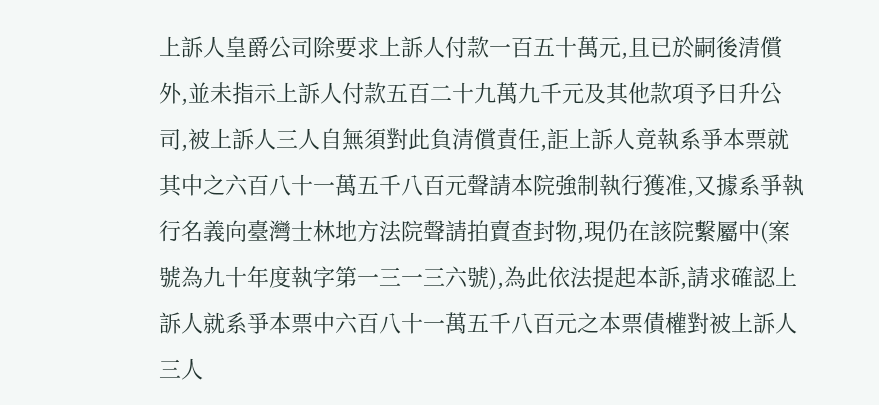上訴人皇爵公司除要求上訴人付款一百五十萬元,且已於嗣後清償外,並未指示上訴人付款五百二十九萬九千元及其他款項予日升公司,被上訴人三人自無須對此負清償責任,詎上訴人竟執系爭本票就其中之六百八十一萬五千八百元聲請本院強制執行獲准,又據系爭執行名義向臺灣士林地方法院聲請拍賣查封物,現仍在該院繫屬中(案號為九十年度執字第一三一三六號),為此依法提起本訴,請求確認上訴人就系爭本票中六百八十一萬五千八百元之本票債權對被上訴人三人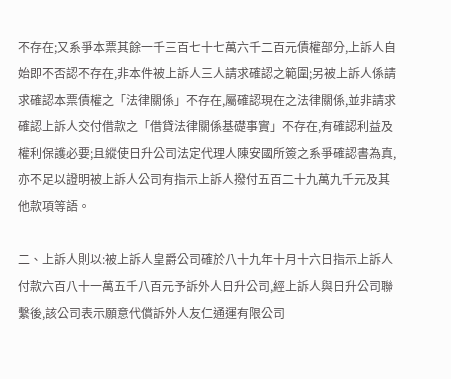不存在;又系爭本票其餘一千三百七十七萬六千二百元債權部分,上訴人自始即不否認不存在,非本件被上訴人三人請求確認之範圍;另被上訴人係請求確認本票債權之「法律關係」不存在,屬確認現在之法律關係,並非請求確認上訴人交付借款之「借貸法律關係基礎事實」不存在,有確認利益及權利保護必要;且縱使日升公司法定代理人陳安國所簽之系爭確認書為真,亦不足以證明被上訴人公司有指示上訴人撥付五百二十九萬九千元及其他款項等語。

二、上訴人則以:被上訴人皇爵公司確於八十九年十月十六日指示上訴人付款六百八十一萬五千八百元予訴外人日升公司,經上訴人與日升公司聯繫後,該公司表示願意代償訴外人友仁通運有限公司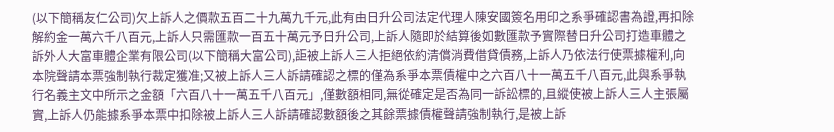(以下簡稱友仁公司)欠上訴人之價款五百二十九萬九千元,此有由日升公司法定代理人陳安國簽名用印之系爭確認書為證,再扣除解約金一萬六千八百元,上訴人只需匯款一百五十萬元予日升公司,上訴人隨即於結算後如數匯款予實際替日升公司打造車體之訴外人大富車體企業有限公司(以下簡稱大富公司),詎被上訴人三人拒絕依約清償消費借貸債務,上訴人乃依法行使票據權利,向本院聲請本票強制執行裁定獲准;又被上訴人三人訴請確認之標的僅為系爭本票債權中之六百八十一萬五千八百元,此與系爭執行名義主文中所示之金額「六百八十一萬五千八百元」,僅數額相同,無從確定是否為同一訴訟標的,且縱使被上訴人三人主張屬實,上訴人仍能據系爭本票中扣除被上訴人三人訴請確認數額後之其餘票據債權聲請強制執行,是被上訴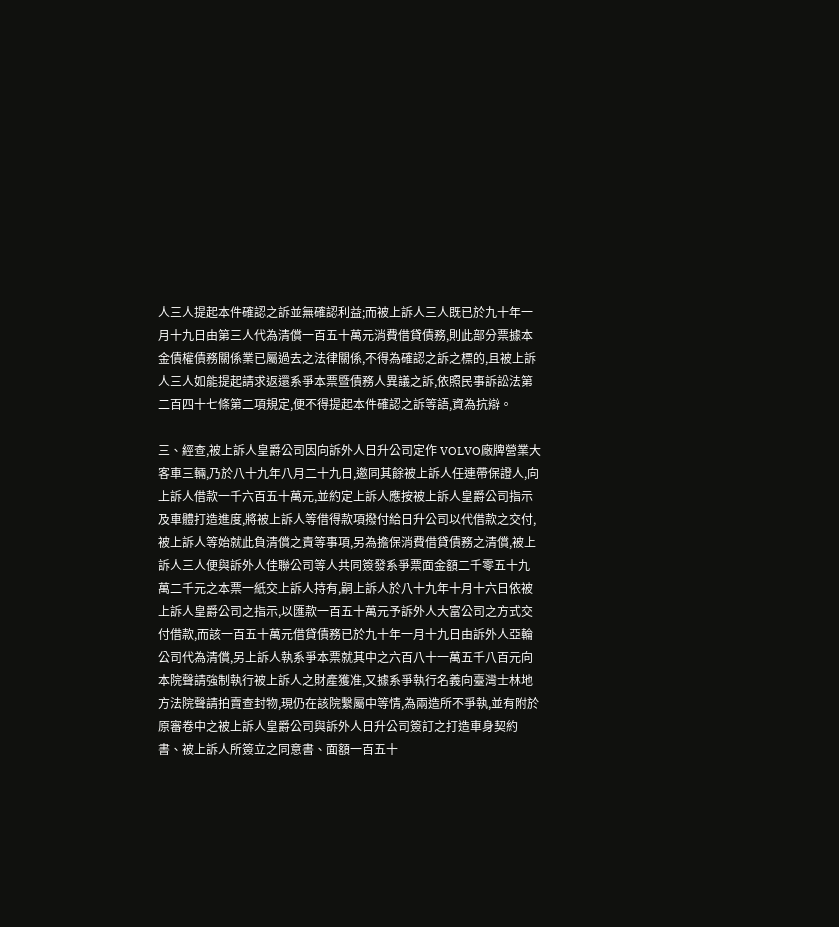人三人提起本件確認之訴並無確認利益;而被上訴人三人既已於九十年一月十九日由第三人代為清償一百五十萬元消費借貸債務,則此部分票據本金債權債務關係業已屬過去之法律關係,不得為確認之訴之標的,且被上訴人三人如能提起請求返還系爭本票暨債務人異議之訴,依照民事訴訟法第二百四十七條第二項規定,便不得提起本件確認之訴等語,資為抗辯。

三、經查,被上訴人皇爵公司因向訴外人日升公司定作 VOLVO廠牌營業大客車三輛,乃於八十九年八月二十九日,邀同其餘被上訴人任連帶保證人,向上訴人借款一千六百五十萬元,並約定上訴人應按被上訴人皇爵公司指示及車體打造進度,將被上訴人等借得款項撥付給日升公司以代借款之交付,被上訴人等始就此負清償之責等事項,另為擔保消費借貸債務之清償,被上訴人三人便與訴外人佳聯公司等人共同簽發系爭票面金額二千零五十九萬二千元之本票一紙交上訴人持有,嗣上訴人於八十九年十月十六日依被上訴人皇爵公司之指示,以匯款一百五十萬元予訴外人大富公司之方式交付借款,而該一百五十萬元借貸債務已於九十年一月十九日由訴外人亞輪公司代為清償,另上訴人執系爭本票就其中之六百八十一萬五千八百元向本院聲請強制執行被上訴人之財產獲准,又據系爭執行名義向臺灣士林地方法院聲請拍賣查封物,現仍在該院繫屬中等情,為兩造所不爭執,並有附於原審卷中之被上訴人皇爵公司與訴外人日升公司簽訂之打造車身契約書、被上訴人所簽立之同意書、面額一百五十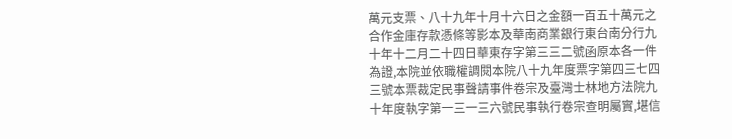萬元支票、八十九年十月十六日之金額一百五十萬元之合作金庫存款憑條等影本及華南商業銀行東台南分行九十年十二月二十四日華東存字第三三二號函原本各一件為證,本院並依職權調閱本院八十九年度票字第四三七四三號本票裁定民事聲請事件卷宗及臺灣士林地方法院九十年度執字第一三一三六號民事執行卷宗查明屬實,堪信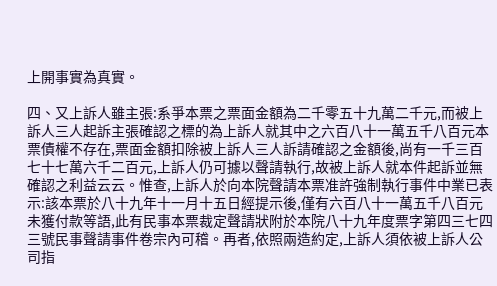上開事實為真實。

四、又上訴人雖主張:系爭本票之票面金額為二千零五十九萬二千元,而被上訴人三人起訴主張確認之標的為上訴人就其中之六百八十一萬五千八百元本票債權不存在,票面金額扣除被上訴人三人訴請確認之金額後,尚有一千三百七十七萬六千二百元,上訴人仍可據以聲請執行,故被上訴人就本件起訴並無確認之利益云云。惟查,上訴人於向本院聲請本票准許強制執行事件中業已表示:該本票於八十九年十一月十五日經提示後,僅有六百八十一萬五千八百元未獲付款等語,此有民事本票裁定聲請狀附於本院八十九年度票字第四三七四三號民事聲請事件卷宗內可稽。再者,依照兩造約定,上訴人須依被上訴人公司指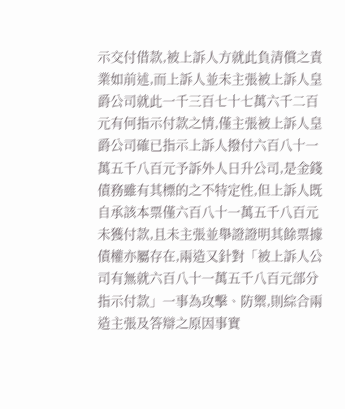示交付借款,被上訴人方就此負清償之責業如前述,而上訴人並未主張被上訴人皇爵公司就此一千三百七十七萬六千二百元有何指示付款之情,僅主張被上訴人皇爵公司確已指示上訴人撥付六百八十一萬五千八百元予訴外人日升公司,是金錢債務雖有其標的之不特定性,但上訴人既自承該本票僅六百八十一萬五千八百元未獲付款,且未主張並舉證證明其餘票據債權亦屬存在,兩造又針對「被上訴人公司有無就六百八十一萬五千八百元部分指示付款」一事為攻擊、防禦,則綜合兩造主張及答辯之原因事實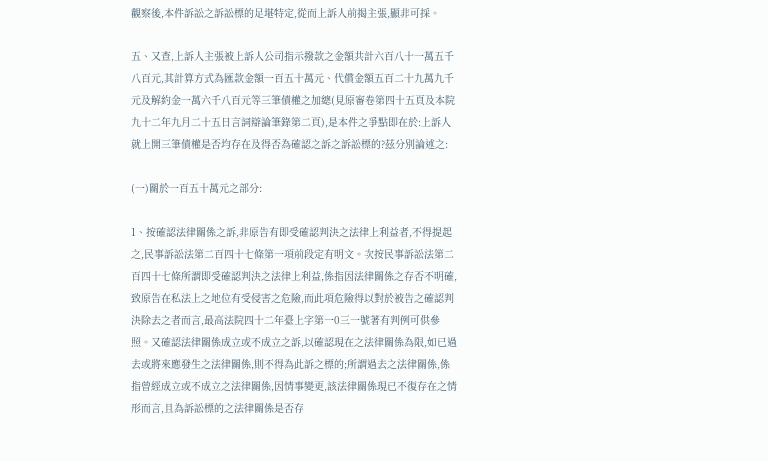觀察後,本件訴訟之訴訟標的足堪特定,從而上訴人前揭主張,顯非可採。

五、又查,上訴人主張被上訴人公司指示撥款之金額共計六百八十一萬五千八百元,其計算方式為匯款金額一百五十萬元、代償金額五百二十九萬九千元及解約金一萬六千八百元等三筆債權之加總(見原審卷第四十五頁及本院九十二年九月二十五日言詞辯論筆錄第二頁),是本件之爭點即在於:上訴人就上開三筆債權是否均存在及得否為確認之訴之訴訟標的?茲分別論述之:

(一)關於一百五十萬元之部分:

1、按確認法律關係之訴,非原告有即受確認判決之法律上利益者,不得提起之,民事訴訟法第二百四十七條第一項前段定有明文。次按民事訴訟法第二百四十七條所謂即受確認判決之法律上利益,係指因法律關係之存否不明確,致原告在私法上之地位有受侵害之危險,而此項危險得以對於被告之確認判決除去之者而言,最高法院四十二年臺上字第一0三一號著有判例可供參照。又確認法律關係成立或不成立之訴,以確認現在之法律關係為限,如已過去或將來應發生之法律關係,則不得為此訴之標的;所謂過去之法律關係,係指曾經成立或不成立之法律關係,因情事變更,該法律關係現已不復存在之情形而言,且為訴訟標的之法律關係是否存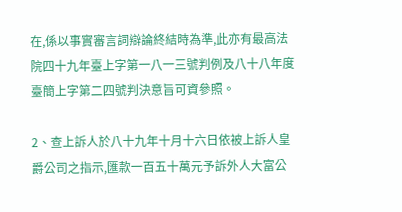在,係以事實審言詞辯論終結時為準,此亦有最高法院四十九年臺上字第一八一三號判例及八十八年度臺簡上字第二四號判決意旨可資參照。

2、查上訴人於八十九年十月十六日依被上訴人皇爵公司之指示,匯款一百五十萬元予訴外人大富公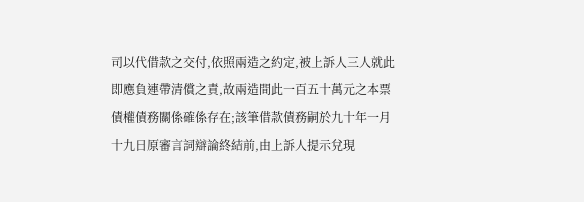司以代借款之交付,依照兩造之約定,被上訴人三人就此即應負連帶清償之責,故兩造間此一百五十萬元之本票債權債務關係確係存在;該筆借款債務嗣於九十年一月十九日原審言詞辯論終結前,由上訴人提示兌現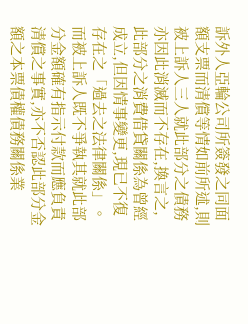訴外人亞輪公司所簽發之同面額支票而清償等情如前所述,則被上訴人三人就此部分之債務亦因此消滅而不存在,換言之,此部分之消費借貸關係為曾經成立,但因情事變更,現已不復存在之「過去之法律關係」。而被上訴人既不爭執其就此部分金額確有指示付款而應負責清償之事實,亦不否認此部分金額之本票債權債務關係業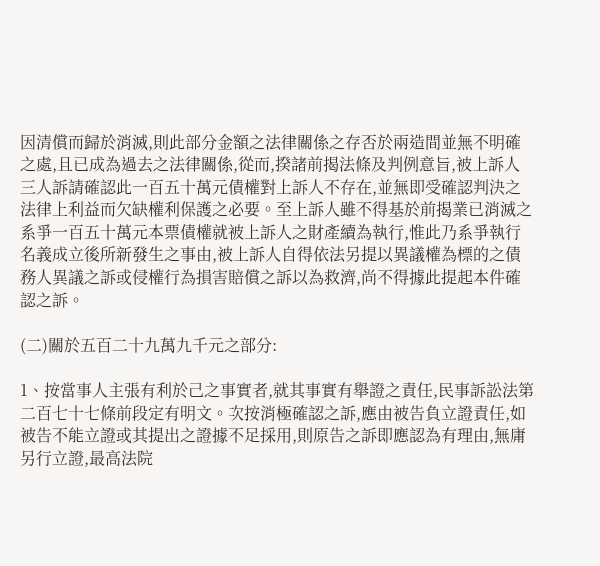因清償而歸於消滅,則此部分金額之法律關係之存否於兩造間並無不明確之處,且已成為過去之法律關係,從而,揆諸前揭法條及判例意旨,被上訴人三人訴請確認此一百五十萬元債權對上訴人不存在,並無即受確認判決之法律上利益而欠缺權利保護之必要。至上訴人雖不得基於前揭業已消滅之系爭一百五十萬元本票債權就被上訴人之財產續為執行,惟此乃系爭執行名義成立後所新發生之事由,被上訴人自得依法另提以異議權為標的之債務人異議之訴或侵權行為損害賠償之訴以為救濟,尚不得據此提起本件確認之訴。

(二)關於五百二十九萬九千元之部分:

1、按當事人主張有利於己之事實者,就其事實有舉證之責任,民事訴訟法第二百七十七條前段定有明文。次按消極確認之訴,應由被告負立證責任,如被告不能立證或其提出之證據不足採用,則原告之訴即應認為有理由,無庸另行立證,最高法院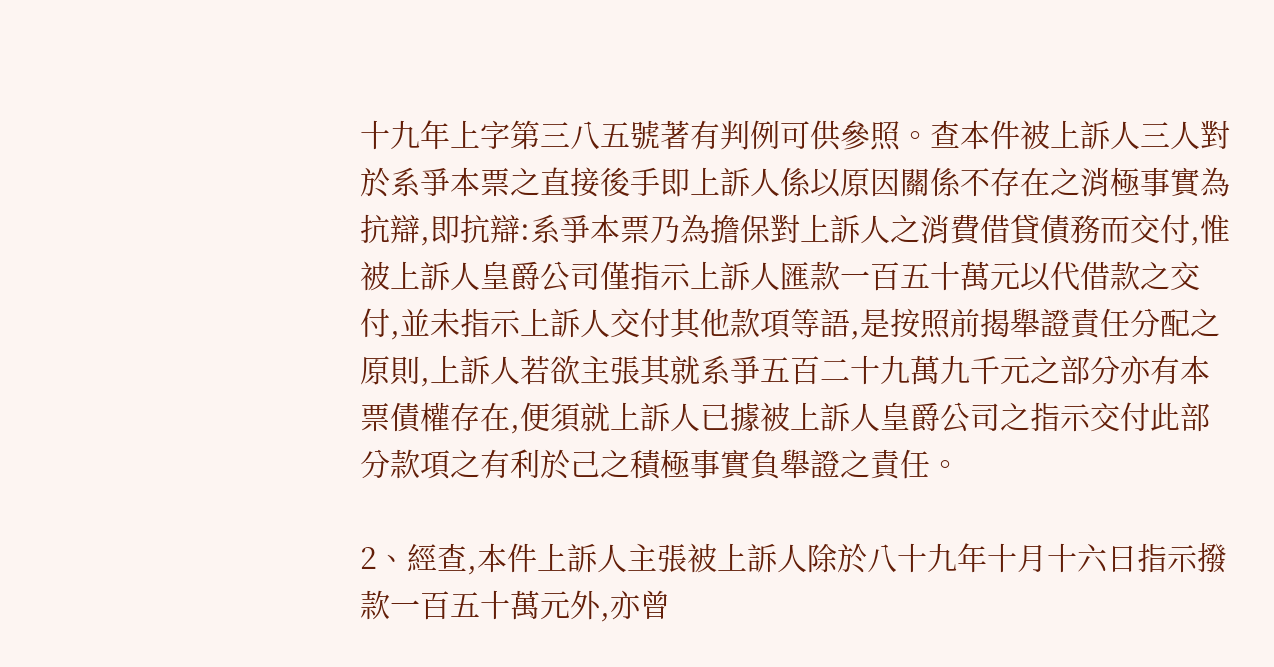十九年上字第三八五號著有判例可供參照。查本件被上訴人三人對於系爭本票之直接後手即上訴人係以原因關係不存在之消極事實為抗辯,即抗辯:系爭本票乃為擔保對上訴人之消費借貸債務而交付,惟被上訴人皇爵公司僅指示上訴人匯款一百五十萬元以代借款之交付,並未指示上訴人交付其他款項等語,是按照前揭舉證責任分配之原則,上訴人若欲主張其就系爭五百二十九萬九千元之部分亦有本票債權存在,便須就上訴人已據被上訴人皇爵公司之指示交付此部分款項之有利於己之積極事實負舉證之責任。

2、經查,本件上訴人主張被上訴人除於八十九年十月十六日指示撥款一百五十萬元外,亦曾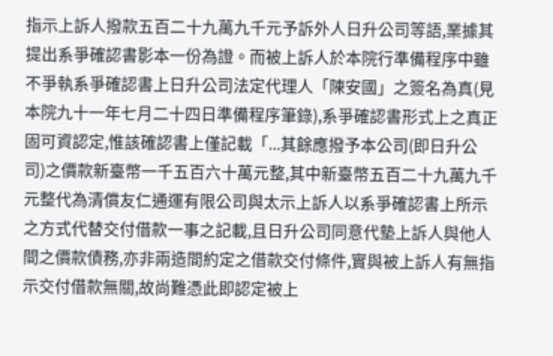指示上訴人撥款五百二十九萬九千元予訴外人日升公司等語,業據其提出系爭確認書影本一份為證。而被上訴人於本院行準備程序中雖不爭執系爭確認書上日升公司法定代理人「陳安國」之簽名為真(見本院九十一年七月二十四日準備程序筆錄),系爭確認書形式上之真正固可資認定,惟該確認書上僅記載「...其餘應撥予本公司(即日升公司)之價款新臺幣一千五百六十萬元整,其中新臺幣五百二十九萬九千元整代為清償友仁通運有限公司與太示上訴人以系爭確認書上所示之方式代替交付借款一事之記載,且日升公司同意代墊上訴人與他人間之價款債務,亦非兩造間約定之借款交付條件,實與被上訴人有無指示交付借款無關,故尚難憑此即認定被上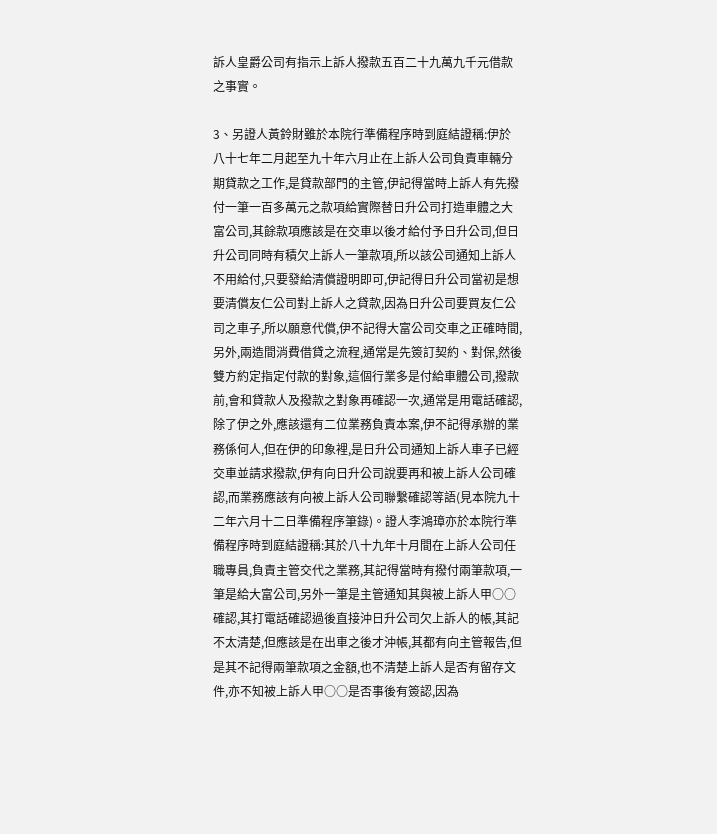訴人皇爵公司有指示上訴人撥款五百二十九萬九千元借款之事實。

3、另證人黃鈴財雖於本院行準備程序時到庭結證稱:伊於八十七年二月起至九十年六月止在上訴人公司負責車輛分期貸款之工作,是貸款部門的主管,伊記得當時上訴人有先撥付一筆一百多萬元之款項給實際替日升公司打造車體之大富公司,其餘款項應該是在交車以後才給付予日升公司,但日升公司同時有積欠上訴人一筆款項,所以該公司通知上訴人不用給付,只要發給清償證明即可,伊記得日升公司當初是想要清償友仁公司對上訴人之貸款,因為日升公司要買友仁公司之車子,所以願意代償,伊不記得大富公司交車之正確時間,另外,兩造間消費借貸之流程,通常是先簽訂契約、對保,然後雙方約定指定付款的對象,這個行業多是付給車體公司,撥款前,會和貸款人及撥款之對象再確認一次,通常是用電話確認,除了伊之外,應該還有二位業務負責本案,伊不記得承辦的業務係何人,但在伊的印象裡,是日升公司通知上訴人車子已經交車並請求撥款,伊有向日升公司說要再和被上訴人公司確認,而業務應該有向被上訴人公司聯繫確認等語(見本院九十二年六月十二日準備程序筆錄)。證人李鴻璋亦於本院行準備程序時到庭結證稱:其於八十九年十月間在上訴人公司任職專員,負責主管交代之業務,其記得當時有撥付兩筆款項,一筆是給大富公司,另外一筆是主管通知其與被上訴人甲○○確認,其打電話確認過後直接沖日升公司欠上訴人的帳,其記不太清楚,但應該是在出車之後才沖帳,其都有向主管報告,但是其不記得兩筆款項之金額,也不清楚上訴人是否有留存文件,亦不知被上訴人甲○○是否事後有簽認,因為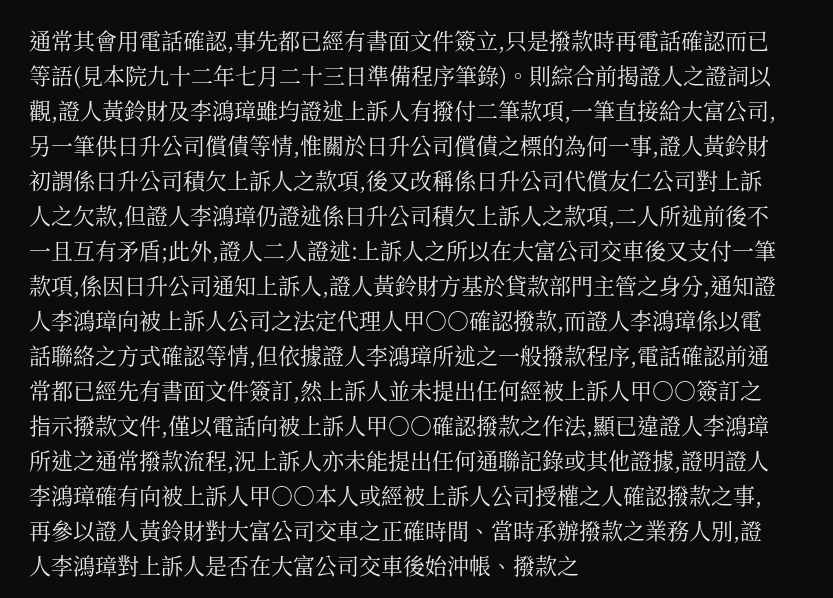通常其會用電話確認,事先都已經有書面文件簽立,只是撥款時再電話確認而已等語(見本院九十二年七月二十三日準備程序筆錄)。則綜合前揭證人之證詞以觀,證人黃鈴財及李鴻璋雖均證述上訴人有撥付二筆款項,一筆直接給大富公司,另一筆供日升公司償債等情,惟關於日升公司償債之標的為何一事,證人黃鈴財初謂係日升公司積欠上訴人之款項,後又改稱係日升公司代償友仁公司對上訴人之欠款,但證人李鴻璋仍證述係日升公司積欠上訴人之款項,二人所述前後不一且互有矛盾;此外,證人二人證述:上訴人之所以在大富公司交車後又支付一筆款項,係因日升公司通知上訴人,證人黃鈴財方基於貸款部門主管之身分,通知證人李鴻璋向被上訴人公司之法定代理人甲○○確認撥款,而證人李鴻璋係以電話聯絡之方式確認等情,但依據證人李鴻璋所述之一般撥款程序,電話確認前通常都已經先有書面文件簽訂,然上訴人並未提出任何經被上訴人甲○○簽訂之指示撥款文件,僅以電話向被上訴人甲○○確認撥款之作法,顯已違證人李鴻璋所述之通常撥款流程,況上訴人亦未能提出任何通聯記錄或其他證據,證明證人李鴻璋確有向被上訴人甲○○本人或經被上訴人公司授權之人確認撥款之事,再參以證人黃鈴財對大富公司交車之正確時間、當時承辦撥款之業務人別,證人李鴻璋對上訴人是否在大富公司交車後始沖帳、撥款之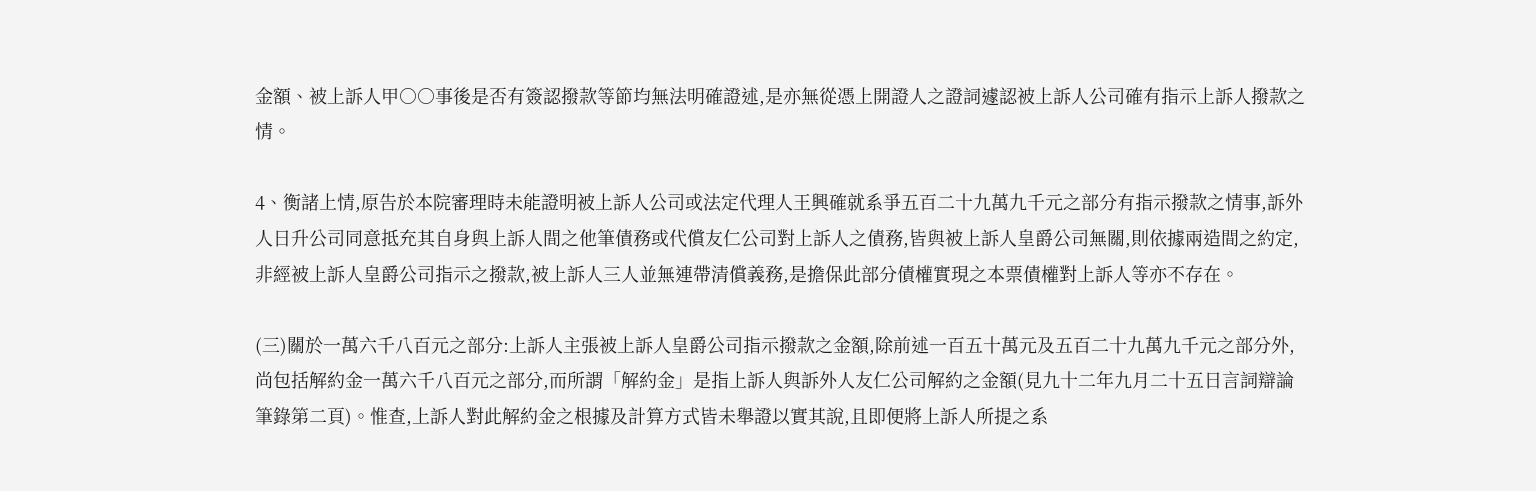金額、被上訴人甲○○事後是否有簽認撥款等節均無法明確證述,是亦無從憑上開證人之證詞遽認被上訴人公司確有指示上訴人撥款之情。

4、衡諸上情,原告於本院審理時未能證明被上訴人公司或法定代理人王興確就系爭五百二十九萬九千元之部分有指示撥款之情事,訴外人日升公司同意抵充其自身與上訴人間之他筆債務或代償友仁公司對上訴人之債務,皆與被上訴人皇爵公司無關,則依據兩造間之約定,非經被上訴人皇爵公司指示之撥款,被上訴人三人並無連帶清償義務,是擔保此部分債權實現之本票債權對上訴人等亦不存在。

(三)關於一萬六千八百元之部分:上訴人主張被上訴人皇爵公司指示撥款之金額,除前述一百五十萬元及五百二十九萬九千元之部分外,尚包括解約金一萬六千八百元之部分,而所謂「解約金」是指上訴人與訴外人友仁公司解約之金額(見九十二年九月二十五日言詞辯論筆錄第二頁)。惟查,上訴人對此解約金之根據及計算方式皆未舉證以實其說,且即便將上訴人所提之系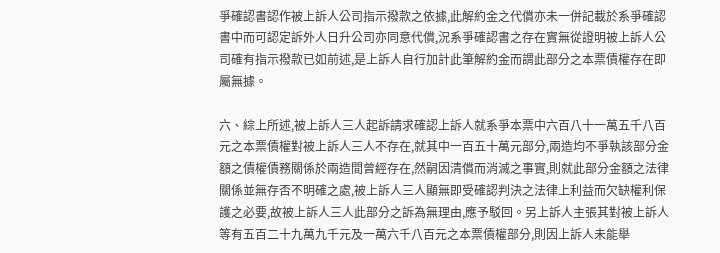爭確認書認作被上訴人公司指示撥款之依據,此解約金之代償亦未一併記載於系爭確認書中而可認定訴外人日升公司亦同意代償,況系爭確認書之存在實無從證明被上訴人公司確有指示撥款已如前述,是上訴人自行加計此筆解約金而謂此部分之本票債權存在即屬無據。

六、綜上所述,被上訴人三人起訴請求確認上訴人就系爭本票中六百八十一萬五千八百元之本票債權對被上訴人三人不存在,就其中一百五十萬元部分,兩造均不爭執該部分金額之債權債務關係於兩造間曾經存在,然嗣因清償而消滅之事實,則就此部分金額之法律關係並無存否不明確之處,被上訴人三人顯無即受確認判決之法律上利益而欠缺權利保護之必要,故被上訴人三人此部分之訴為無理由,應予駁回。另上訴人主張其對被上訴人等有五百二十九萬九千元及一萬六千八百元之本票債權部分,則因上訴人未能舉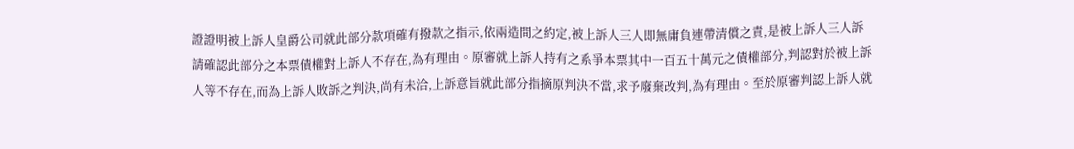證證明被上訴人皇爵公司就此部分款項確有撥款之指示,依兩造間之約定,被上訴人三人即無庸負連帶清償之責,是被上訴人三人訴請確認此部分之本票債權對上訴人不存在,為有理由。原審就上訴人持有之系爭本票其中一百五十萬元之債權部分,判認對於被上訴人等不存在,而為上訴人敗訴之判決,尚有未洽,上訴意旨就此部分指摘原判決不當,求予廢棄改判,為有理由。至於原審判認上訴人就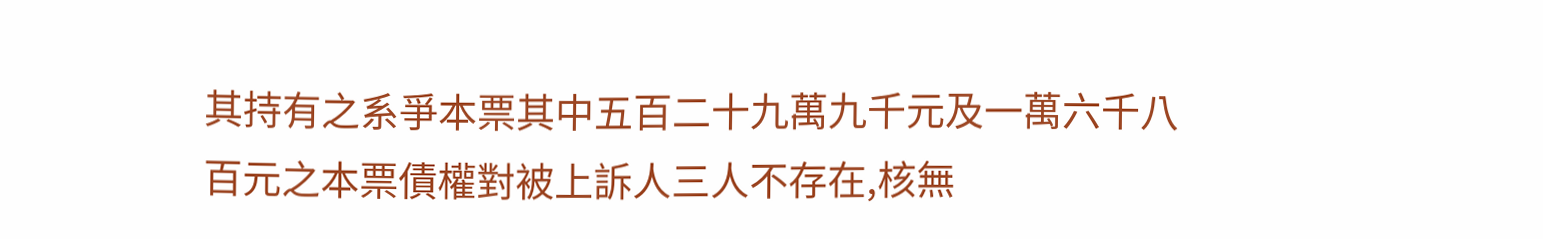其持有之系爭本票其中五百二十九萬九千元及一萬六千八百元之本票債權對被上訴人三人不存在,核無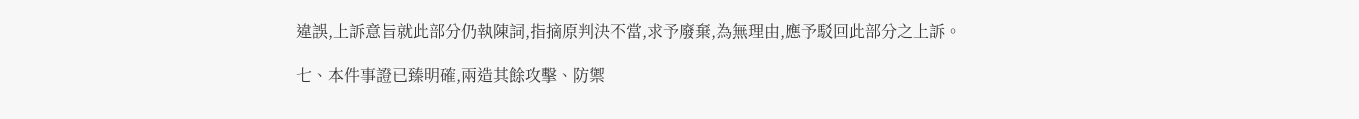違誤,上訴意旨就此部分仍執陳詞,指摘原判決不當,求予廢棄,為無理由,應予駁回此部分之上訴。

七、本件事證已臻明確,兩造其餘攻擊、防禦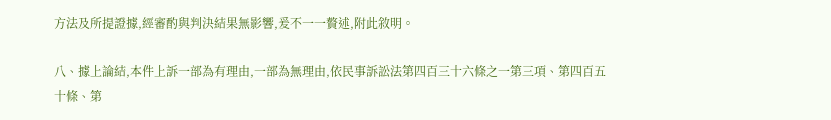方法及所提證據,經審酌與判決結果無影響,爰不一一贅述,附此敘明。

八、據上論結,本件上訴一部為有理由,一部為無理由,依民事訴訟法第四百三十六條之一第三項、第四百五十條、第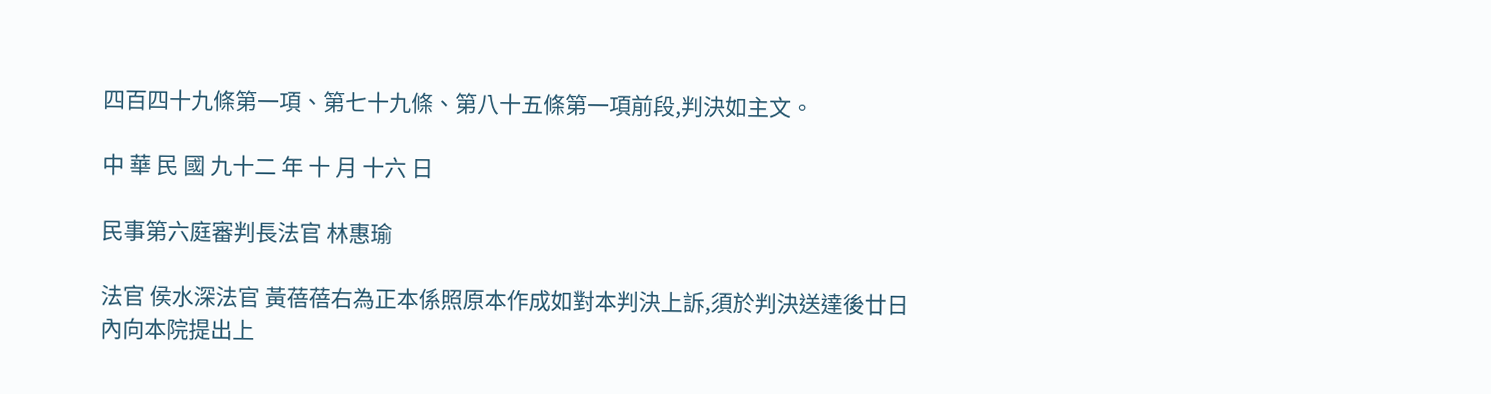四百四十九條第一項、第七十九條、第八十五條第一項前段,判決如主文。

中 華 民 國 九十二 年 十 月 十六 日

民事第六庭審判長法官 林惠瑜

法官 侯水深法官 黃蓓蓓右為正本係照原本作成如對本判決上訴,須於判決送達後廿日內向本院提出上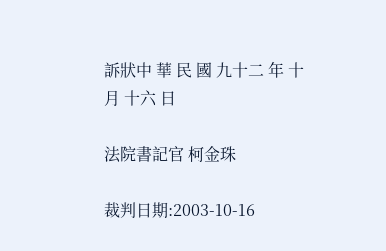訴狀中 華 民 國 九十二 年 十 月 十六 日

法院書記官 柯金珠

裁判日期:2003-10-16